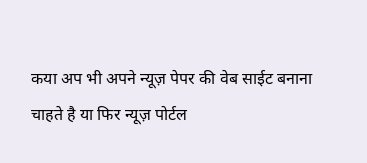कया अप भी अपने न्यूज़ पेपर की वेब साईट बनाना चाहते है या फिर न्यूज़ पोर्टल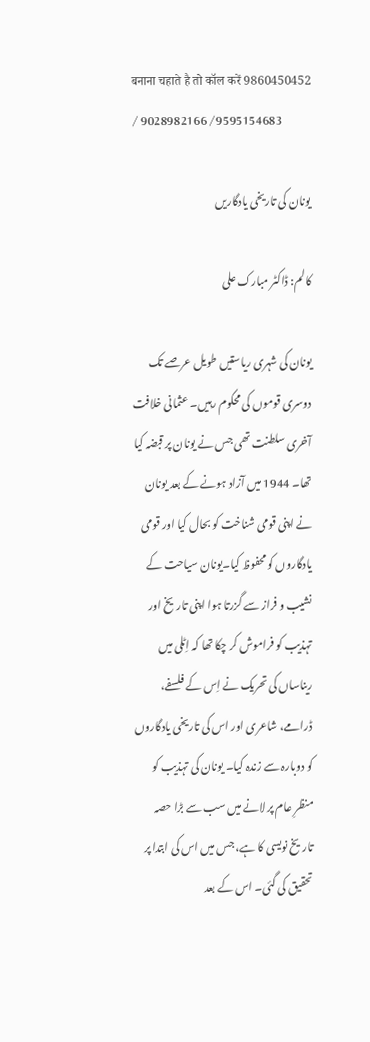बनाना चहाते है तो कॉल करें 9860450452 / 9028982166 /9595154683

یونان کی تاریخی یادگاریں

کالم: ڈاکٹر مبارک علی

یونان کی شہری ریاستیں طویل عرصے تک دوسری قوموں کی محکوم رہیں۔ عثمانی خلافت آخری سلطنت تھی جس نے یونان پر قبضہ کیا تھا۔ 1944 میں آزاد ہونے کے بعد یونان نے اپنی قومی شناخت کو بحال کیا اور قومی یادگاروں کو محفوظ کیا۔یونان سیاحت کے نشیب و فراز سے گزرتا ہوا اپنی تاریخ اور تہذیب کو فراموش کر چکا تھا کہ اِٹلی میں ریناساں کی تحریک نے اِس کے فلسفے، ڈرامے، شاعری اور اس کی تاریخی یادگاروں کو دوبارہ سے زندہ کیا۔ یونان کی تہذیب کو منظرِ عام پر لانے میں سب سے بڑا حصہ تاریخ نویسی کا ہے، جس میں اس کی ابتدا پر تحقیق کی گئی۔ اس کے بعد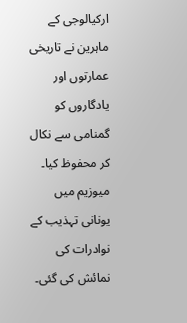ارکیالوجی کے ماہرین نے تاریخی عمارتوں اور یادگاروں کو گمنامی سے نکال کر محفوظ کیا۔ میوزیم میں یونانی تہذیب کے نوادرات کی نمائش کی گئی۔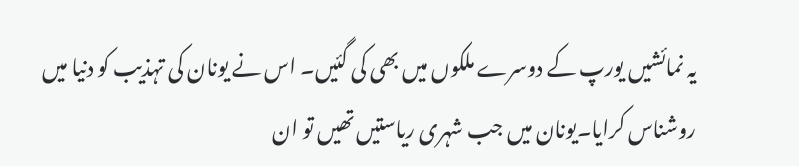یہ نمائشیں یورپ کے دوسرے ملکوں میں بھی کی گئیں۔ اس نے یونان کی تہذیب کو دنیا میں روشناس کرایا۔یونان میں جب شہری ریاستیں تھیں تو ان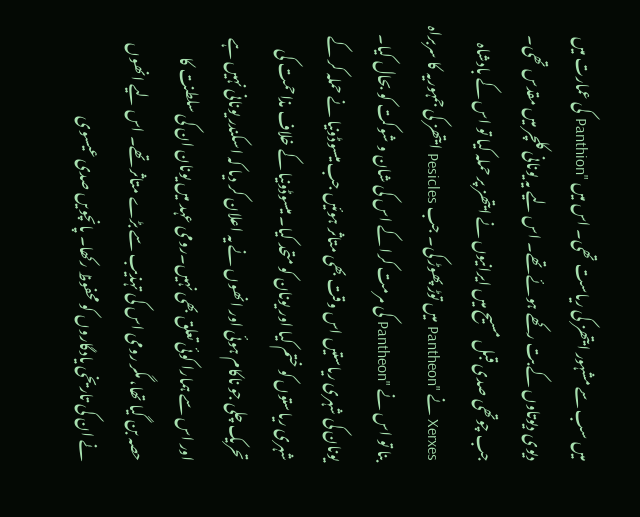میں سب سے مشہور ایتھز کی ریاست تھی۔ اس میں "Panthion کی عمارت میں دیوی دیوتاوں کے بت رکھے ہوئے تھے۔ اس لیے یہ یونانی کلچر میں مقدس تھی۔ جب چوتھی صدی قبل مسیح میں ایرانیوں نے ایتھز پر حملہ کیا تو اس کے بادشاہ Xerxes نے "Pantheon میں توڑ پھوڑ کی۔ جب Pesicles ایتھز کی جمہوریہ کا سربراہ بنا تو اس نے "Pantheon کی مرمت کرا کے اس کی شان و شوکت کو بحال کیا۔ یونان کی شہری ریاستیں اس وقت بھی متاثر ہوئیں جب میسوڈونیا نے حملہ کر کے شہری ریاستوں کو ختم کیا اور یونان کو متحد کیا۔ میسوڈونیا کے خلاف مذاحمت کی تحریک چلی جو ناکام ہوئی اور انھوں نے یہ اعلان کر دیا کہ اسکندر یونانی نہیں ہے اور اس سے ہمارا کوئی تعلق بھی نہیں۔رومی عہد میں یونان ان کی سلطنت کا حصہ بن گیا تھا، مگر رومی اس کی تہذیب سے بڑے متاثر تھے۔ اس لیے انھوں نے ان کی تاریخی یادگاروں کو محفوظ رکھا۔ پانچویں صدی عیسوی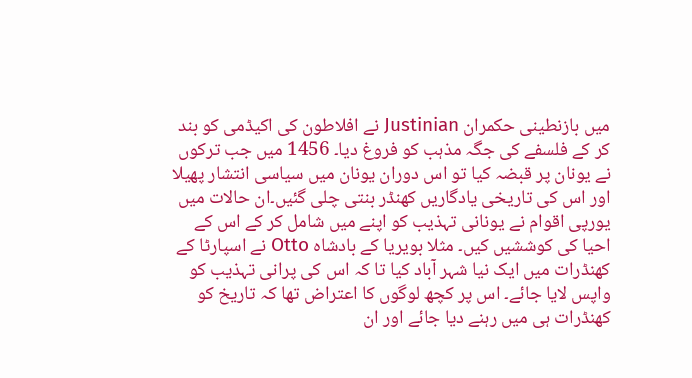میں بازنطینی حکمران Justinian نے افلاطون کی اکیڈمی کو بند کر کے فلسفے کی جگہ مذہب کو فروغ دیا۔ 1456 میں جب ترکوں نے یونان پر قبضہ کیا تو اس دوران یونان میں سیاسی انتشار پھیلا اور اس کی تاریخی یادگاریں کھنڈر بنتی چلی گئیں۔ان حالات میں یورپی اقوام نے یونانی تہذیب کو اپنے میں شامل کر کے اس کے احیا کی کوششیں کیں۔ مثلا بویریا کے بادشاہ Otto نے اسپارٹا کے کھنڈرات میں ایک نیا شہر آباد کیا تا کہ اس کی پرانی تہذیب کو واپس لایا جائے۔ اس پر کچھ لوگوں کا اعتراض تھا کہ تاریخ کو کھنڈرات ہی میں رہنے دیا جائے اور ان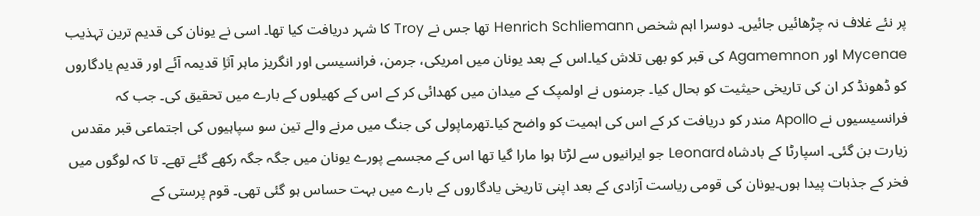پر نئے غلاف نہ چڑھائیں جائیں۔ دوسرا اہم شخص Henrich Schliemann تھا جس نے Troy کا شہر دریافت کیا تھا۔ اسی نے یونان کی قدیم ترین تہذیب Mycenae اور Agamemnon کی قبر کو بھی تلاش کیا۔اس کے بعد یونان میں امریکی، جرمن، فرانسیسی اور انگریز ماہر آثاِ قدیمہ آئے اور قدیم یادگاروں کو ڈھونڈ کر ان کی تاریخی حیثیت کو بحال کیا۔ جرمنوں نے اولمپک کے میدان میں کھدائی کر کے اس کے کھیلوں کے بارے میں تحقیق کی۔ جب کہ فرانسیسیوں نے Apollo مندر کو دریافت کر کے اس کی اہمیت کو واضح کیا۔تھرماپولی کی جنگ میں مرنے والے تین سو سپاہیوں کی اجتماعی قبر مقدس زیارت بن گئی۔ اسپارٹا کے بادشاہ Leonard جو ایرانیوں سے لڑتا ہوا مارا گیا تھا اس کے مجسمے پورے یونان میں جگہ جگہ رکھے گئے تھے۔ تا کہ لوگوں میں فخر کے جذبات پیدا ہوں۔یونان کی قومی ریاست آزادی کے بعد اپنی تاریخی یادگاروں کے بارے میں بہت حساس ہو گئی تھی۔ قوم پرستی کے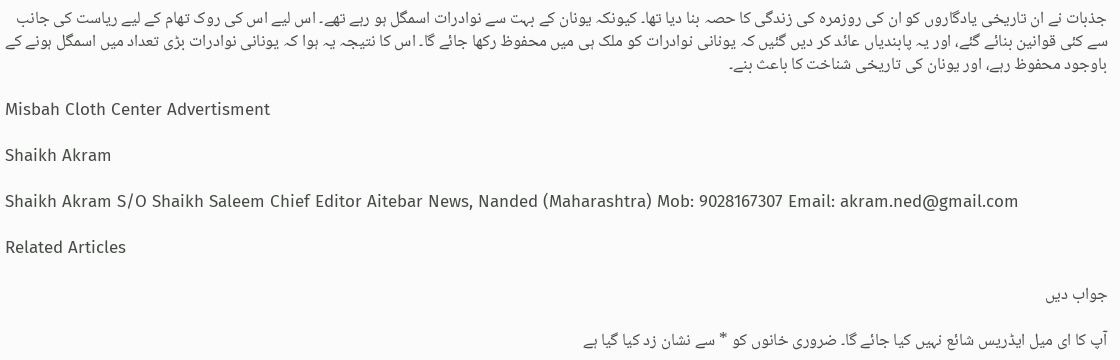جذبات نے ان تاریخی یادگاروں کو ان کی روزمرہ کی زندگی کا حصہ بنا دیا تھا۔ کیونکہ یونان کے بہت سے نوادرات اسمگل ہو رہے تھے۔ اس لیے اس کی روک تھام کے لیے ریاست کی جانب سے کئی قوانین بنائے گئے، اور یہ پابندیاں عائد کر دیں گئیں کہ یونانی نوادرات کو ملک ہی میں محفوظ رکھا جائے گا۔ اس کا نتیجہ یہ ہوا کہ یونانی نوادرات بڑی تعداد میں اسمگل ہونے کے باوجود محفوظ رہے، اور یونان کی تاریخی شناخت کا باعث بنے۔

Misbah Cloth Center Advertisment

Shaikh Akram

Shaikh Akram S/O Shaikh Saleem Chief Editor Aitebar News, Nanded (Maharashtra) Mob: 9028167307 Email: akram.ned@gmail.com

Related Articles

جواب دیں

آپ کا ای میل ایڈریس شائع نہیں کیا جائے گا۔ ضروری خانوں کو * سے نشان زد کیا گیا ہے